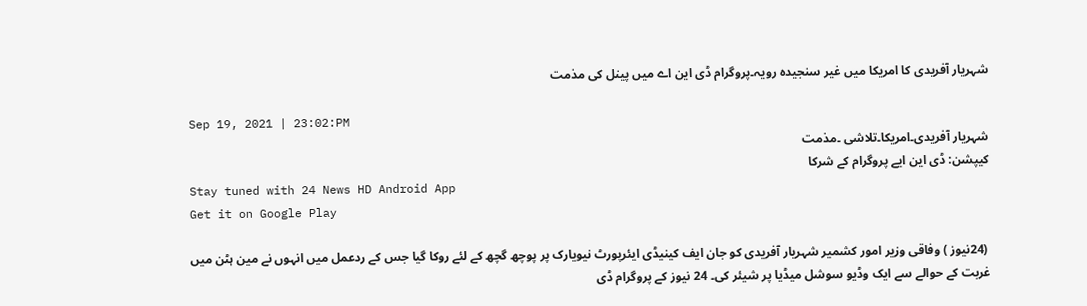شہریار آفریدی کا امریکا میں غیر سنجیدہ رویہ۔پروگرام ڈی این اے میں پینل کی مذمت

Sep 19, 2021 | 23:02:PM
شہریار آفریدی۔امریکا۔تلاشی ۔مذمت
کیپشن: ڈی این ایے پروگرام کے شرکا
Stay tuned with 24 News HD Android App
Get it on Google Play

 (24نیوز ) وفاقی وزیر امور کشمیر شہریار آفریدی کو جان ایف کینیڈی ایئرپورٹ نیویارک پر پوچھ گچھ کے لئے روکا گیا جس کے ردعمل میں انہوں نے مین ہٹن میں غربت کے حوالے سے ایک وڈیو سوشل میڈیا پر شیئر کی۔ 24 نیوز کے پروگرام ڈی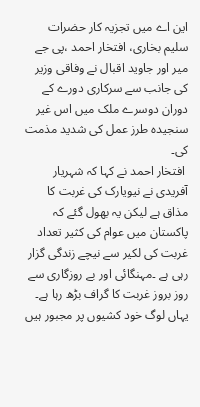این اے میں تجزیہ کار حضرات سلیم بخاری، افتخار احمد ،پی جے میر اور جاوید اقبال نے وفاقی وزیر کی جانب سے سرکاری دورے کے دوران دوسرے ملک میں اس غیر سنجیدہ طرز عمل کی شدید مذمت کی۔
 افتخار احمد نے کہا کہ شہریار آفریدی نے نیویارک کی غربت کا مذاق ہے لیکن یہ بھول گئے کہ پاکستان میں عوام کی کثیر تعداد غربت کی لکیر سے نیچے زندگی گزار رہی ہے ۔مہنگائی اور بے روزگاری سے روز بروز غربت کا گراف بڑھ رہا ہے۔ یہاں لوگ خود کشیوں پر مجبور ہیں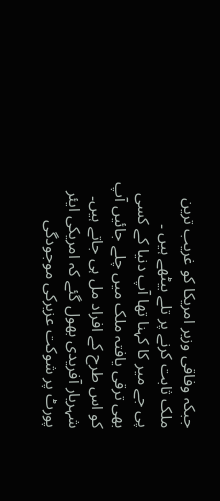جبکہ وفاقی وزیر امریکا کو غریب ترین ملک ثابت کرنے پر تلے بیٹھے ہیں ۔
پی جے میر کا کہنا تھا آپ دنیا کے کسی بھی ترقی یافتہ ملک میں چلے جائیں آپ کو اس طرح کے افراد مل ہی جاتے ہیں۔ شہریار آفریدی بھول گئے کہ امریکی ایئر پورٹ پر شوکت عزیرکی موجودگی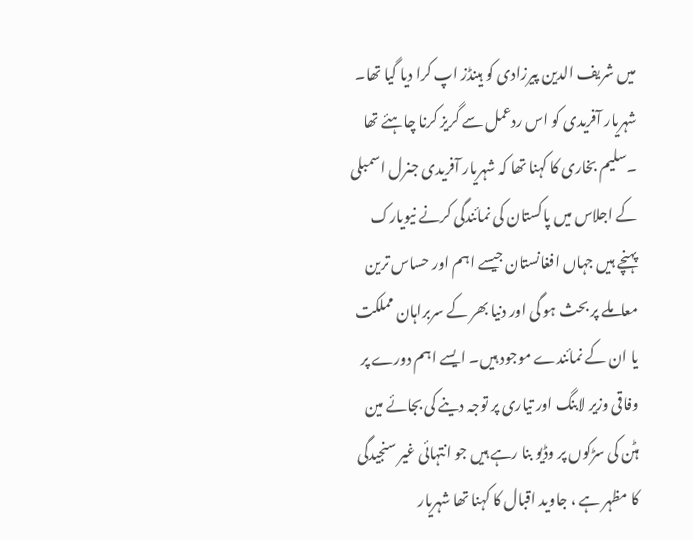میں شریف الدین پیرزادی کو ہینڈز اپ کرا دیا گیا تھا۔ شہریار آفریدی کو اس ردعمل سے گریز کرنا چاہئے تھا ۔سلیم بخاری کا کہنا تھا کہ شہریار آفریدی جنرل اسمبلی کے اجلاس میں پاکستان کی نمائندگی کرنے نیویارک پہنچے ہیں جہاں افغانستان جیسے اہم اور حساس ترین معاملے پر بحث ہو گی اور دنیا بھر کے سربراہان مملکت یا ان کے نمائندے موجود ہیں۔ ایسے اہم دورے پر وفاقی وزیر لابنگ اور تیاری پر توجہ دینے کی بجائے مین ہٹن کی سڑکوں پر وڈیو بنا رہے ہیں جو انتہائی غیر سنجیدگی کا مظہر ہے ، جاوید اقبال کا کہنا تھا شہریار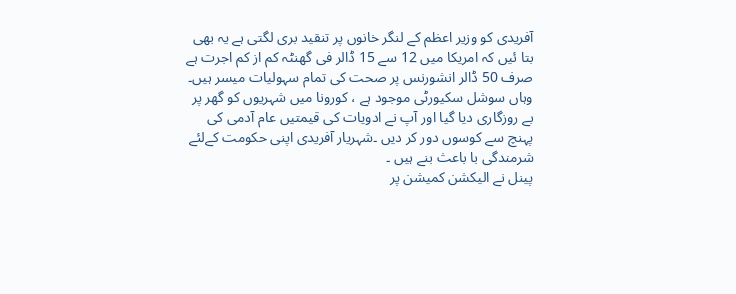آفریدی کو وزیر اعظم کے لنگر خانوں پر تنقید بری لگتی ہے یہ بھی بتا ئیں کہ امریکا میں 12 سے 15 ڈالر فی گھنٹہ کم از کم اجرت ہے صرف 50 ڈالر انشورنس پر صحت کی تمام سہولیات میسر ہیں۔ وہاں سوشل سکیورٹی موجود ہے ، کورونا میں شہریوں کو گھر پر بے روزگاری دیا گیا اور آپ نے ادویات کی قیمتیں عام آدمی کی پہنچ سے کوسوں دور کر دیں ۔شہریار آفریدی اپنی حکومت کےلئے شرمندگی با باعث بنے ہیں ۔
پینل نے الیکشن کمیشن پر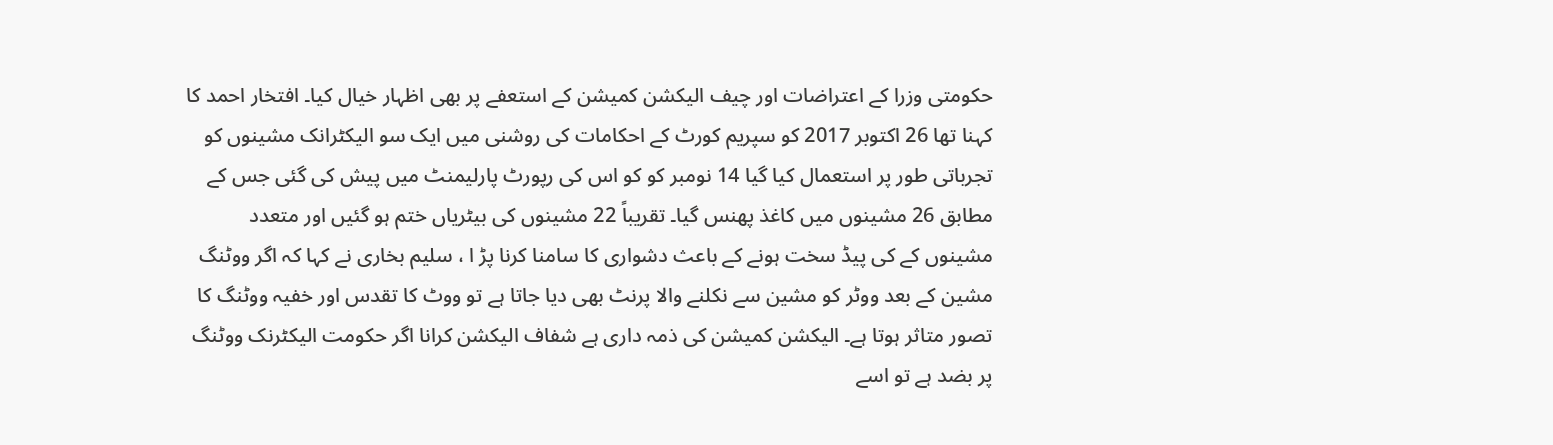حکومتی وزرا کے اعتراضات اور چیف الیکشن کمیشن کے استعفے پر بھی اظہار خیال کیا۔ افتخار احمد کا کہنا تھا 26 اکتوبر 2017 کو سپریم کورٹ کے احکامات کی روشنی میں ایک سو الیکٹرانک مشینوں کو تجرباتی طور پر استعمال کیا گیا 14 نومبر کو کو اس کی رپورٹ پارلیمنٹ میں پیش کی گئی جس کے مطابق 26 مشینوں میں کاغذ پھنس گیا۔ تقریباً 22 مشینوں کی بیٹریاں ختم ہو گئیں اور متعدد مشینوں کے کی پیڈ سخت ہونے کے باعث دشواری کا سامنا کرنا پڑ ا ، سلیم بخاری نے کہا کہ اگر ووٹنگ مشین کے بعد ووٹر کو مشین سے نکلنے والا پرنٹ بھی دیا جاتا ہے تو ووٹ کا تقدس اور خفیہ ووٹنگ کا تصور متاثر ہوتا ہے۔ الیکشن کمیشن کی ذمہ داری ہے شفاف الیکشن کرانا اگر حکومت الیکٹرنک ووٹنگ پر بضد ہے تو اسے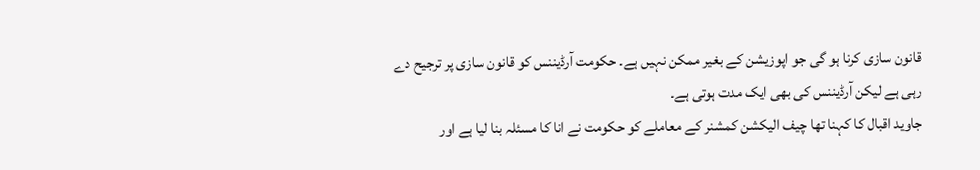قانون سازی کرنا ہو گی جو اپوزیشن کے بغیر ممکن نہیں ہے۔ حکومت آرڈیننس کو قانون سازی پر ترجیح دے رہی ہے لیکن آرڈیننس کی بھی ایک مدت ہوتی ہے۔
جاوید اقبال کا کہنا تھا چیف الیکشن کمشنر کے معاملے کو حکومت نے انا کا مسئلہ بنا لیا ہے اور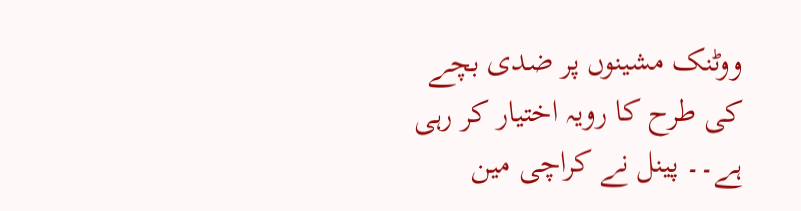ووٹنک مشینوں پر ضدی بچے کی طرح کا رویہ اختیار کر رہی ہے۔۔ پینل نے کراچی مین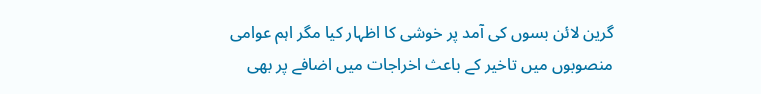گرین لائن بسوں کی آمد پر خوشی کا اظہار کیا مگر اہم عوامی منصوبوں میں تاخیر کے باعث اخراجات میں اضافے پر بھی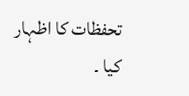تحفظات کا اظہار کیا ۔